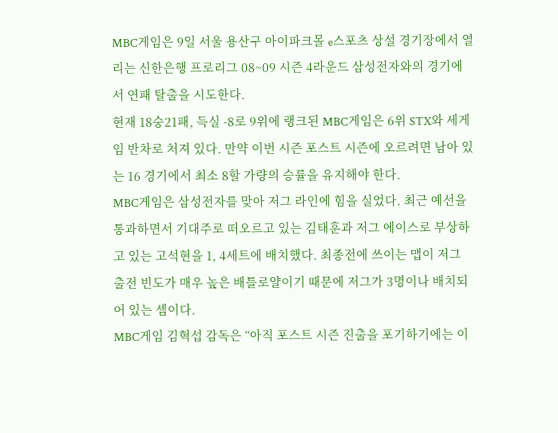MBC게임은 9일 서울 용산구 아이파크몰 e스포츠 상설 경기장에서 열리는 신한은행 프로리그 08~09 시즌 4라운드 삼성전자와의 경기에서 연패 탈출을 시도한다.
현재 18숭21패, 득실 -8로 9위에 랭크된 MBC게임은 6위 STX와 세게임 반차로 처져 있다. 만약 이번 시즌 포스트 시즌에 오르려면 남아 있는 16 경기에서 최소 8할 가량의 승률을 유지해야 한다.
MBC게임은 삼성전자를 맞아 저그 라인에 힘을 실었다. 최근 예선을 통과하면서 기대주로 떠오르고 있는 김태훈과 저그 에이스로 부상하고 있는 고석현을 1, 4세트에 배치했다. 최종전에 쓰이는 맵이 저그 출전 빈도가 매우 높은 배틀로얄이기 때문에 저그가 3명이나 배치되어 있는 셈이다.
MBC게임 김혁섭 감독은 “아직 포스트 시즌 진출을 포기하기에는 이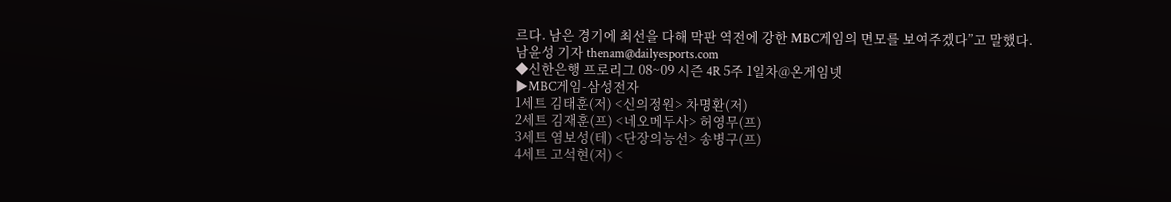르다. 남은 경기에 최선을 다해 막판 역전에 강한 MBC게임의 면모를 보여주겠다”고 말했다.
남윤성 기자 thenam@dailyesports.com
◆신한은행 프로리그 08~09 시즌 4R 5주 1일차@온게임넷
▶MBC게임-삼성전자
1세트 김태훈(저) <신의정원> 차명환(저)
2세트 김재훈(프) <네오메두사> 허영무(프)
3세트 염보성(테) <단장의능선> 송병구(프)
4세트 고석현(저) <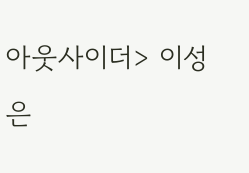아웃사이더> 이성은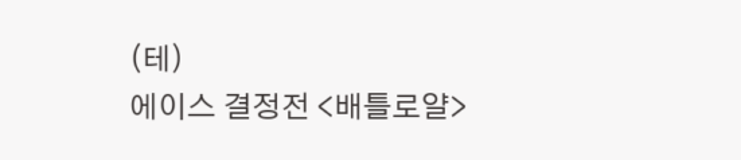(테)
에이스 결정전 <배틀로얄>